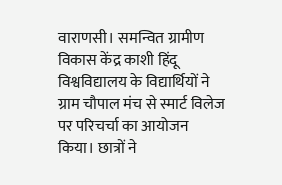वाराणसी। समन्वित ग्रामीण विकास केंद्र काशी हिंदू विश्वविद्यालय के विद्यार्थियों ने ग्राम चौपाल मंच से स्मार्ट विलेज पर परिचर्चा का आयोजन किया। छात्रों ने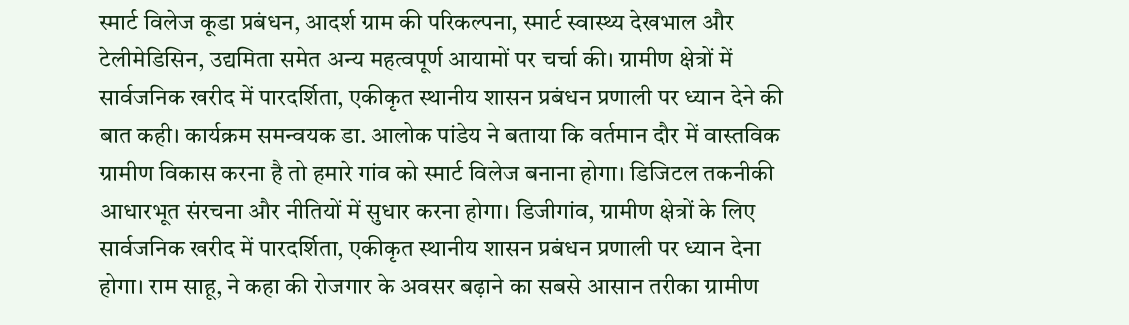स्मार्ट विलेज कूडा प्रबंधन, आदर्श ग्राम की परिकल्पना, स्मार्ट स्वास्थ्य देखभाल और टेलीमेडिसिन, उद्यमिता समेत अन्य महत्वपूर्ण आयामों पर चर्चा की। ग्रामीण क्षेत्रों में सार्वजनिक खरीद में पारदर्शिता, एकीकृत स्थानीय शासन प्रबंधन प्रणाली पर ध्यान देने की बात कही। कार्यक्रम समन्वयक डा. आलोक पांडेय ने बताया कि वर्तमान दौर में वास्तविक ग्रामीण विकास करना है तो हमारे गांव को स्मार्ट विलेज बनाना होगा। डिजिटल तकनीकी आधारभूत संरचना और नीतियों में सुधार करना होगा। डिजीगांव, ग्रामीण क्षेत्रों के लिए सार्वजनिक खरीद में पारदर्शिता, एकीकृत स्थानीय शासन प्रबंधन प्रणाली पर ध्यान देना होगा। राम साहू, ने कहा की रोजगार के अवसर बढ़ाने का सबसे आसान तरीका ग्रामीण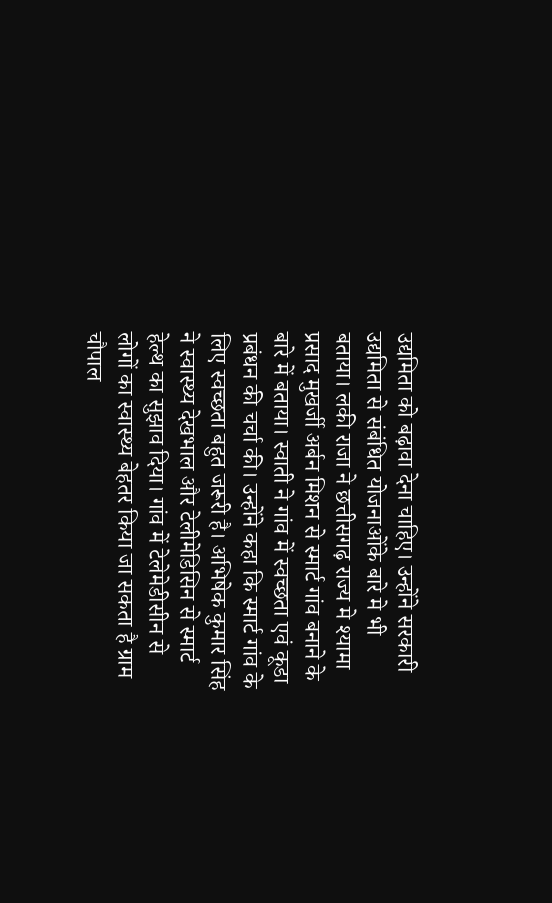उद्यमिता को बढ़ावा देना चाहिए। उन्होंने सरकारी उद्यमिता से संबंधित योजनाओंके बारे मे भी बताया। लकी राजा ने छत्तीसगढ़ राज्य मे श्यामा प्रसाद मुखर्जी अर्बन मिशन से स्मार्ट गांव बनाने के बारे में बताया। स्वाती ने गांव में स्वच्छता एवं कूडा प्रबंधन की चर्चा की। उन्होंने कहा कि स्मार्ट गांव के लिए स्वच्छता बहुत जरूरी है। अभिषेक कुमार सिंह ने स्वास्थ्य देखभाल और टेलीमेडिसिन से स्मार्ट हेल्थ का सुझाव दिया। गांव में टेलेमेडीसीन से लोगों का स्वास्थ्य बेहतर किया जा सकता है ग्राम चौपाल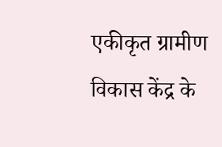एकीकृत ग्रामीण विकास केंद्र के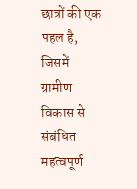छात्रों की एक पहल है, जिसमें ग्रामीण विकास से संबंधित महत्वपूर्ण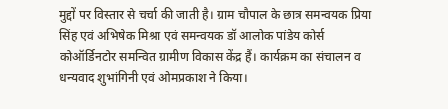मुद्दों पर विस्तार से चर्चा की जाती है। ग्राम चौपाल के छात्र समन्वयक प्रिया सिंह एवं अभिषेक मिश्रा एवं समन्वयक डॉ आलोक पांडेय कोर्स कोऑर्डिनटोर समन्वित ग्रामीण विकास केंद्र हैं। कार्यक्रम का संचालन व धन्यवाद शुभांगिनी एवं ओमप्रकाश ने किया।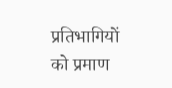प्रतिभागियों को प्रमाण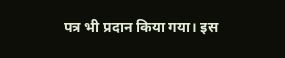पत्र भी प्रदान किया गया। इस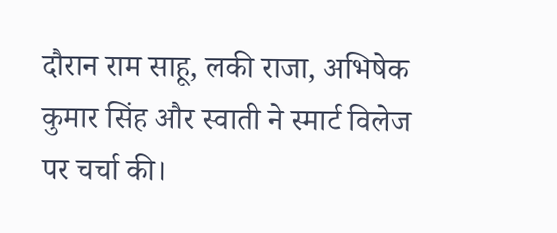दौरान राम साहू, लकी राजा, अभिषेक कुमार सिंह और स्वाती ने स्मार्ट विलेज पर चर्चा की।